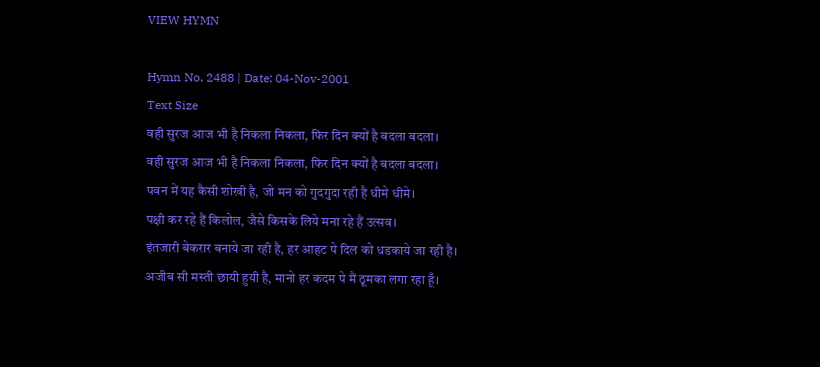VIEW HYMN

Hymn No. 2488 | Date: 04-Nov-2001
Text Size
वही सुरज आज भी है निकला निकला, फिर दिन क्यों है बदला बदला।
वही सुरज आज भी है निकला निकला, फिर दिन क्यों है बदला बदला।
पवन में यह कैसी शोखी है, जो मन को गुदगुदा रही है धीमे धीमे।
पक्षी कर रहे हैं किलोल, जैसे किसके लिये मना रहे हैं उत्सव।
इंतजारी बेकरार बनाये जा रही है, हर आहट पे दिल को धडकाये जा रही है।
अजीब सी मस्ती छायी हुयी है, मानो हर कदम पे मैं ठूमका लगा रहा हूँ।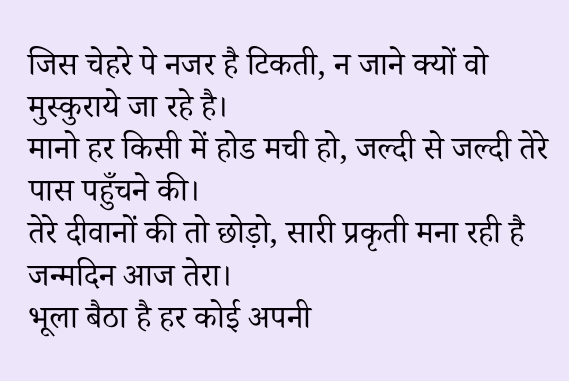जिस चेहरे पे नजर है टिकती, न जाने क्यों वो मुस्कुराये जा रहे है।
मानो हर किसी में होड मची हो, जल्दी से जल्दी तेरे पास पहुँचने की।
तेरे दीवानों की तो छोड़ो, सारी प्रकृती मना रही है जन्मदिन आज तेरा।
भूला बैठा है हर कोई अपनी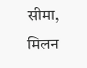सीमा, मिलन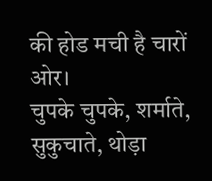की होड मची है चारों ओर।
चुपके चुपके, शर्माते, सुकुचाते, थोड़ा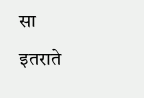सा इतराते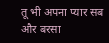तू भी अपना प्यार सब और बरसा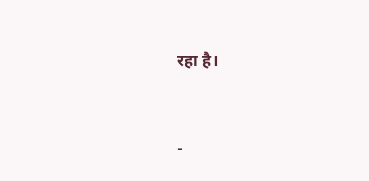रहा है।


-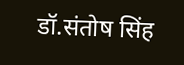डॉ.संतोष सिंह